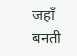जहाँ बनती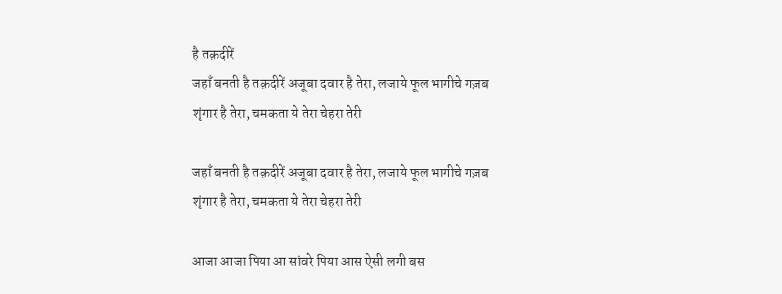है तक़दीरें
जहाँ बनती है तक़दीरें अजूबा दवार है तेरा, लजाये फूल भागीचे गज़ब शृंगार है तेरा, चमकता ये तेरा चेहरा तेरी

जहाँ बनती है तक़दीरें अजूबा दवार है तेरा, लजाये फूल भागीचे गज़ब शृंगार है तेरा, चमकता ये तेरा चेहरा तेरी

आजा आजा पिया आ सांवरे पिया आस ऐसी लगी बस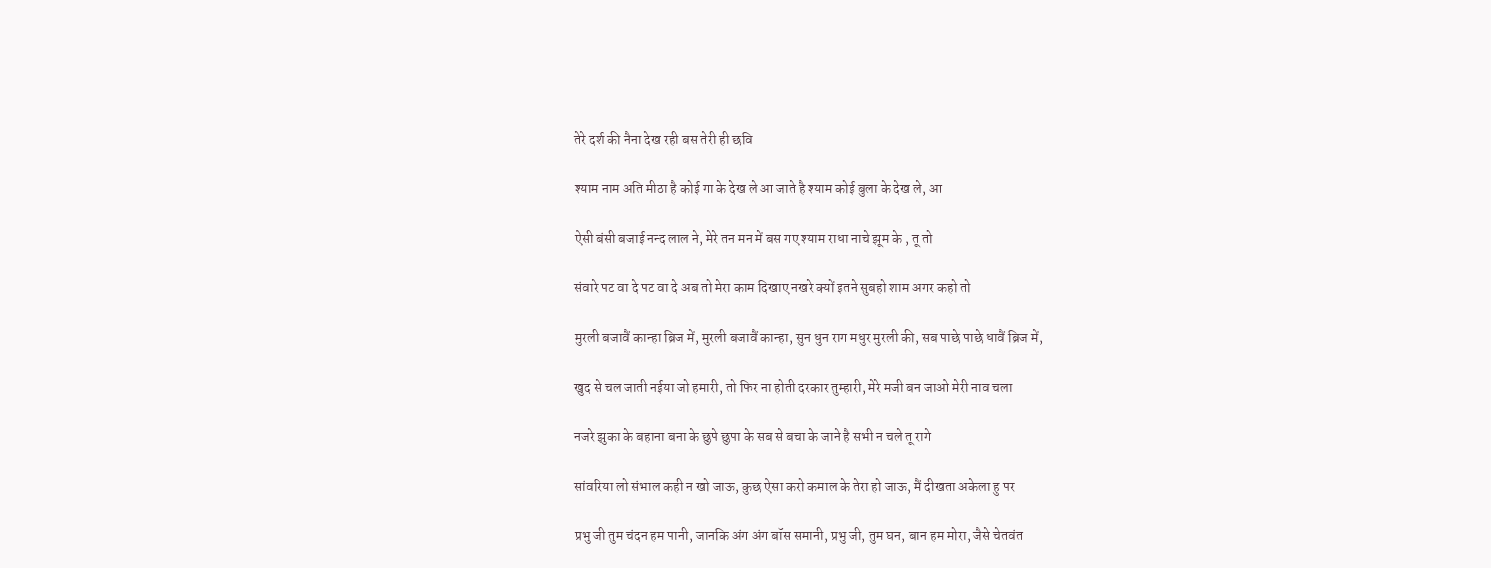तेरे दर्श की नैना देख रही बस तेरी ही छवि

श्याम नाम अति मीठा है कोई गा के देख ले आ जाते है श्याम कोई बुला के देख ले, आ

ऐसी बंसी बजाई नन्द लाल ने, मेरे तन मन में बस गए श्याम राधा नाचे झूम के , तू तो

संवारे पट वा दे पट वा दे अब तो मेरा काम दिखाए नखरे क्यों इतने सुबहो शाम अगर कहो तो

मुरली बजावैं कान्हा ब्रिज में, मुरली बजावैं कान्हा, सुन धुन राग मधुर मुरली की, सब पाछे पाछे धावैं ब्रिज में,

खुद से चल जाती नईया जो हमारी, तो फिर ना होती दरकार तुम्हारी, मेरे मजी बन जाओ मेरी नाव चला

नजरे झुका के बहाना बना के छुपे छुपा के सब से बचा के जाने है सभी न चले तू रागे

सांवरिया लो संभाल कही न खो जाऊ, कुछ ऐसा करो कमाल के तेरा हो जाऊ, मैं दीखता अकेला हु पर

प्रभु जी तुम चंदन हम पानी, जानकि अंग अंग बॉस समानी, प्रभु जी, तुम घन, बान हम मोरा, जैसे चेतवंत